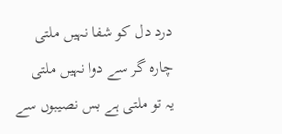درد دل کو شفا نہیں ملتی
چارہ گر سے دوا نہیں ملتی
یہ تو ملتی ہے بس نصیبوں سے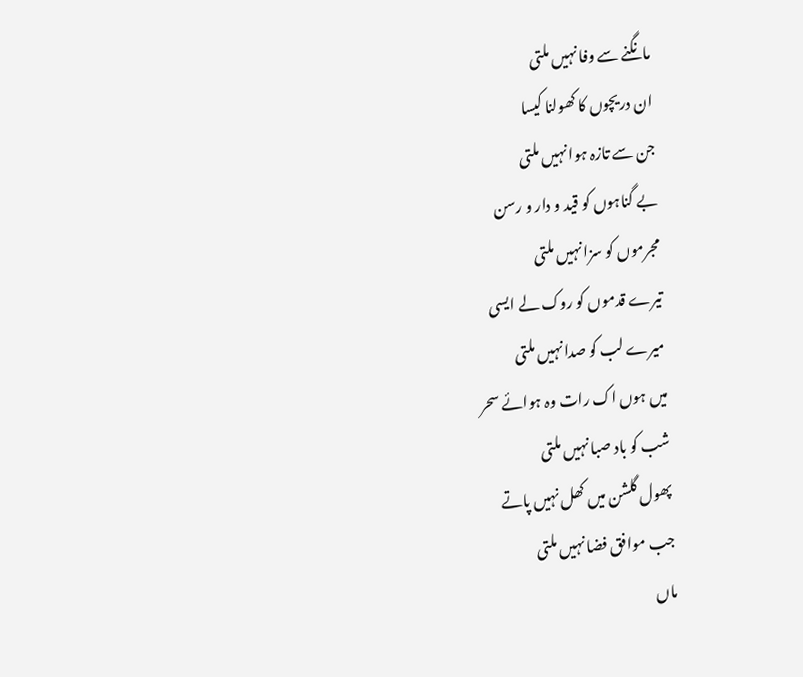مانگنے سے وفا نہیں ملتی
ان دریچوں کا کھولنا کیسا
جن سے تازہ ہوا نہیں ملتی
بے گناہوں کو قید و دار و رسن
مجرموں کو سزا نہیں ملتی
تیرے قدموں کو روک لے ایسی
میرے لب کو صدا نہیں ملتی
میں ہوں اک رات وہ ہوائے سحر
شب کو باد صبا نہیں ملتی
پھول گلشن میں کھل نہیں پاتے
جب موافق فضا نہیں ملتی
ماں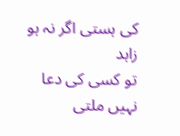کی ہستی اگر نہ ہو زاہد
تو کسی کی دعا نہیں ملتی